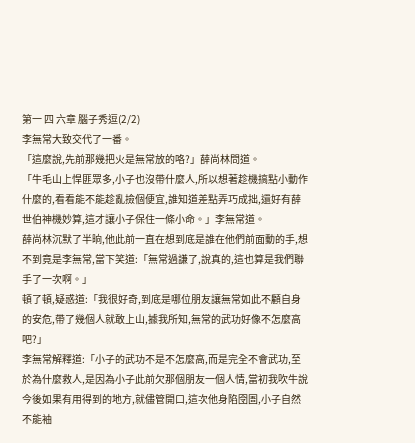第一 四 六章 腦子秀逗(2/2)
李無常大致交代了一番。
「這麼說,先前那幾把火是無常放的咯?」薛尚林問道。
「牛毛山上悍匪眾多,小子也沒帶什麼人,所以想著趁機搞點小動作什麼的,看看能不能趁亂撿個便宜,誰知道差點弄巧成拙,還好有薛世伯神機妙算,這才讓小子保住一條小命。」李無常道。
薛尚林沉默了半晌,他此前一直在想到底是誰在他們前面動的手,想不到竟是李無常,當下笑道:「無常過謙了,說真的,這也算是我們聯手了一次啊。」
頓了頓,疑惑道:「我很好奇,到底是哪位朋友讓無常如此不顧自身的安危,帶了幾個人就敢上山,據我所知,無常的武功好像不怎麼高吧?」
李無常解釋道:「小子的武功不是不怎麼高,而是完全不會武功,至於為什麼救人,是因為小子此前欠那個朋友一個人情,當初我吹牛說今後如果有用得到的地方,就儘管開口,這次他身陷囹圄,小子自然不能袖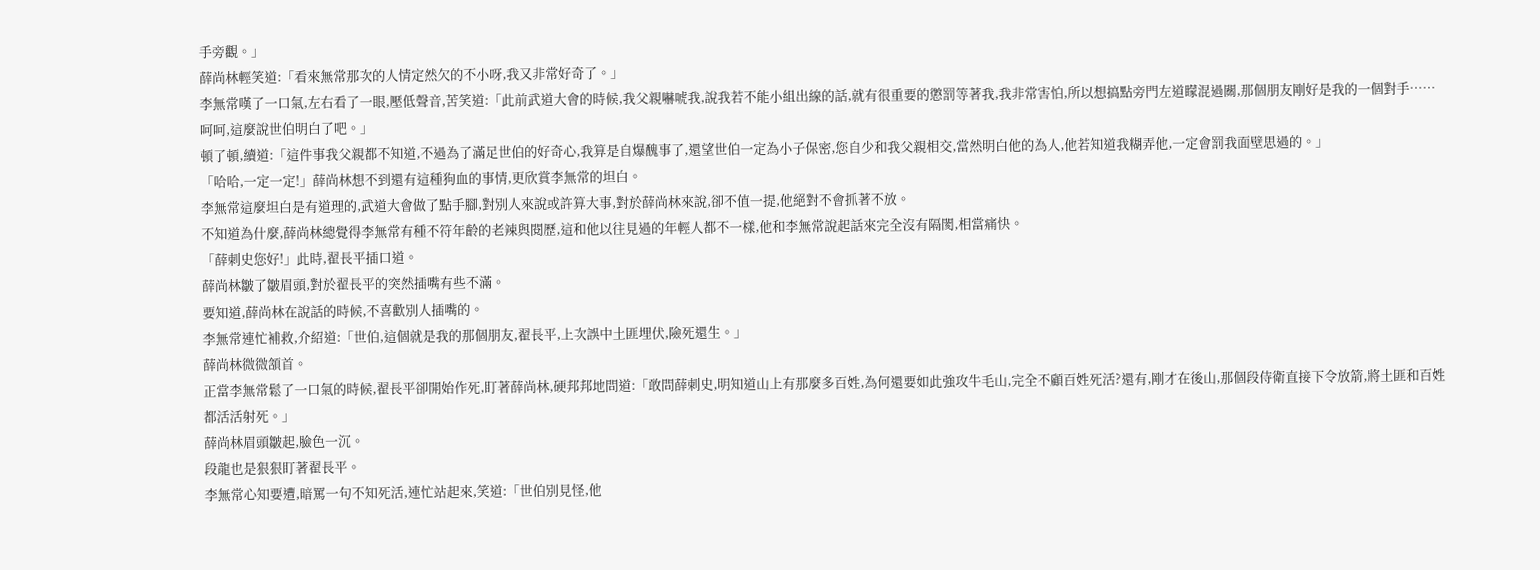手旁觀。」
薛尚林輕笑道:「看來無常那次的人情定然欠的不小呀,我又非常好奇了。」
李無常嘆了一口氣,左右看了一眼,壓低聲音,苦笑道:「此前武道大會的時候,我父親嚇唬我,說我若不能小組出線的話,就有很重要的懲罰等著我,我非常害怕,所以想搞點旁門左道矇混過關,那個朋友剛好是我的一個對手……呵呵,這麼說世伯明白了吧。」
頓了頓,續道:「這件事我父親都不知道,不過為了滿足世伯的好奇心,我算是自爆醜事了,還望世伯一定為小子保密,您自少和我父親相交,當然明白他的為人,他若知道我糊弄他,一定會罰我面壁思過的。」
「哈哈,一定一定!」薛尚林想不到還有這種狗血的事情,更欣賞李無常的坦白。
李無常這麼坦白是有道理的,武道大會做了點手腳,對別人來說或許算大事,對於薛尚林來說,卻不值一提,他絕對不會抓著不放。
不知道為什麼,薛尚林總覺得李無常有種不符年齡的老辣與閱歷,這和他以往見過的年輕人都不一樣,他和李無常說起話來完全沒有隔閡,相當痛快。
「薛刺史您好!」此時,翟長平插口道。
薛尚林皺了皺眉頭,對於翟長平的突然插嘴有些不滿。
要知道,薛尚林在說話的時候,不喜歡別人插嘴的。
李無常連忙補救,介紹道:「世伯,這個就是我的那個朋友,翟長平,上次誤中土匪埋伏,險死還生。」
薛尚林微微頷首。
正當李無常鬆了一口氣的時候,翟長平卻開始作死,盯著薛尚林,硬邦邦地問道:「敢問薛刺史,明知道山上有那麼多百姓,為何還要如此強攻牛毛山,完全不顧百姓死活?還有,剛才在後山,那個段侍衛直接下令放箭,將土匪和百姓都活活射死。」
薛尚林眉頭皺起,臉色一沉。
段龍也是狠狠盯著翟長平。
李無常心知要遭,暗罵一句不知死活,連忙站起來,笑道:「世伯別見怪,他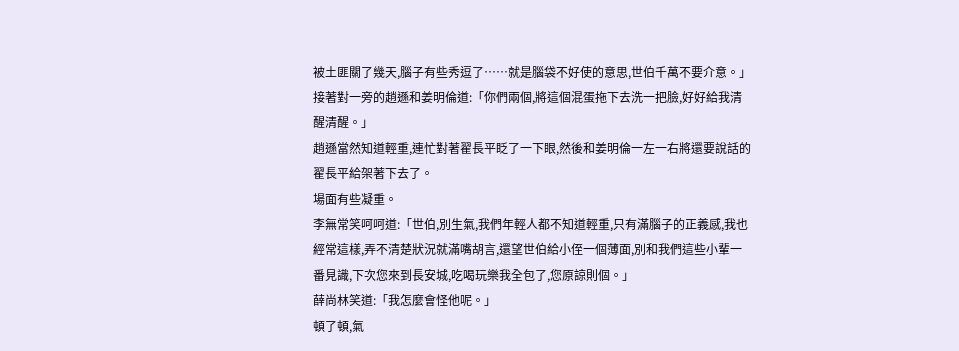被土匪關了幾天,腦子有些秀逗了……就是腦袋不好使的意思,世伯千萬不要介意。」
接著對一旁的趙遜和姜明倫道:「你們兩個,將這個混蛋拖下去洗一把臉,好好給我清醒清醒。」
趙遜當然知道輕重,連忙對著翟長平眨了一下眼,然後和姜明倫一左一右將還要說話的翟長平給架著下去了。
場面有些凝重。
李無常笑呵呵道:「世伯,別生氣,我們年輕人都不知道輕重,只有滿腦子的正義感,我也經常這樣,弄不清楚狀況就滿嘴胡言,還望世伯給小侄一個薄面,別和我們這些小輩一番見識,下次您來到長安城,吃喝玩樂我全包了,您原諒則個。」
薛尚林笑道:「我怎麼會怪他呢。」
頓了頓,氣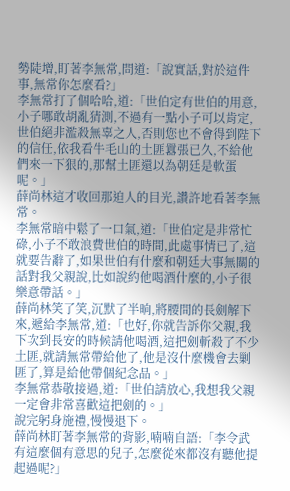勢陡增,盯著李無常,問道:「說實話,對於這件事,無常你怎麼看?」
李無常打了個哈哈,道:「世伯定有世伯的用意,小子哪敢胡亂猜測,不過有一點小子可以肯定,世伯絕非濫殺無辜之人,否則您也不會得到陛下的信任,依我看牛毛山的土匪囂張已久,不給他們來一下狠的,那幫土匪還以為朝廷是軟蛋呢。」
薛尚林這才收回那迫人的目光,讚許地看著李無常。
李無常暗中鬆了一口氣,道:「世伯定是非常忙碌,小子不敢浪費世伯的時間,此處事情已了,這就要告辭了,如果世伯有什麼和朝廷大事無關的話對我父親說,比如說約他喝酒什麼的,小子很樂意帶話。」
薛尚林笑了笑,沉默了半晌,將腰間的長劍解下來,遞給李無常,道:「也好,你就告訴你父親,我下次到長安的時候請他喝酒,這把劍斬殺了不少土匪,就請無常帶給他了,他是沒什麼機會去剿匪了,算是給他帶個紀念品。」
李無常恭敬接過,道:「世伯請放心,我想我父親一定會非常喜歡這把劍的。」
說完躬身施禮,慢慢退下。
薛尚林盯著李無常的背影,喃喃自語:「李令武有這麼個有意思的兒子,怎麼從來都沒有聽他提起過呢?」